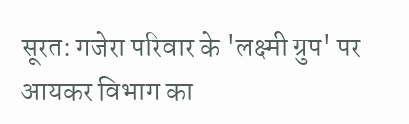सूरत: गजेरा परिवार के 'लक्ष्मी ग्रुप' पर आयकर विभाग का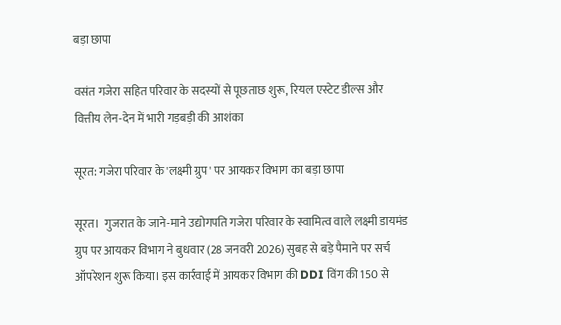बड़ा छापा

वसंत गजेरा सहित परिवार के सदस्यों से पूछताछ शुरू, रियल एस्टेट डील्स और वित्तीय लेन-देन में भारी गड़बड़ी की आशंका

सूरत: गजेरा परिवार के 'लक्ष्मी ग्रुप' पर आयकर विभाग का बड़ा छापा

सूरत।  गुजरात के जाने-माने उद्योगपति गजेरा परिवार के स्वामित्व वाले लक्ष्मी डायमंड ग्रुप पर आयकर विभाग ने बुधवार (28 जनवरी 2026) सुबह से बड़े पैमाने पर सर्च ऑपरेशन शुरू किया। इस कार्रवाई में आयकर विभाग की DDI विंग की 150 से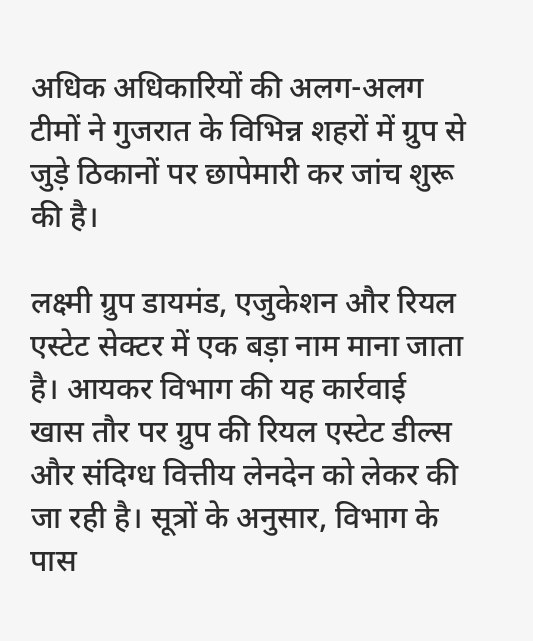अधिक अधिकारियों की अलग-अलग टीमों ने गुजरात के विभिन्न शहरों में ग्रुप से जुड़े ठिकानों पर छापेमारी कर जांच शुरू की है।

लक्ष्मी ग्रुप डायमंड, एजुकेशन और रियल एस्टेट सेक्टर में एक बड़ा नाम माना जाता है। आयकर विभाग की यह कार्रवाई खास तौर पर ग्रुप की रियल एस्टेट डील्स और संदिग्ध वित्तीय लेनदेन को लेकर की जा रही है। सूत्रों के अनुसार, विभाग के पास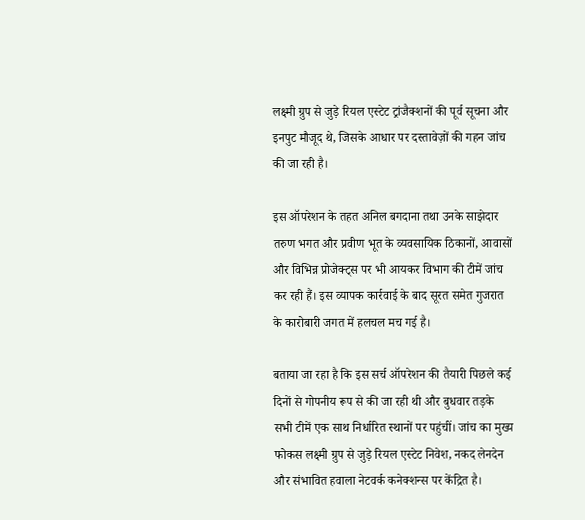लक्ष्मी ग्रुप से जुड़े रियल एस्टेट ट्रांजैक्शनों की पूर्व सूचना और इनपुट मौजूद थे, जिसके आधार पर दस्तावेज़ों की गहन जांच की जा रही है।

इस ऑपरेशन के तहत अनिल बगदाना तथा उनके साझेदार तरुण भगत और प्रवीण भूत के व्यवसायिक ठिकानों, आवासों और विभिन्न प्रोजेक्ट्स पर भी आयकर विभाग की टीमें जांच कर रही हैं। इस व्यापक कार्रवाई के बाद सूरत समेत गुजरात के कारोबारी जगत में हलचल मच गई है।

बताया जा रहा है कि इस सर्च ऑपरेशन की तैयारी पिछले कई दिनों से गोपनीय रूप से की जा रही थी और बुधवार तड़के सभी टीमें एक साथ निर्धारित स्थानों पर पहुंचीं। जांच का मुख्य फोकस लक्ष्मी ग्रुप से जुड़े रियल एस्टेट निवेश, नकद लेनदेन और संभावित हवाला नेटवर्क कनेक्शन्स पर केंद्रित है।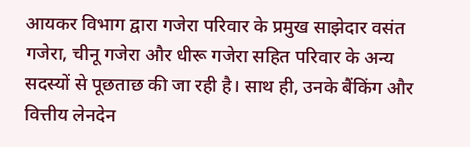आयकर विभाग द्वारा गजेरा परिवार के प्रमुख साझेदार वसंत गजेरा, चीनू गजेरा और धीरू गजेरा सहित परिवार के अन्य सदस्यों से पूछताछ की जा रही है। साथ ही, उनके बैंकिंग और वित्तीय लेनदेन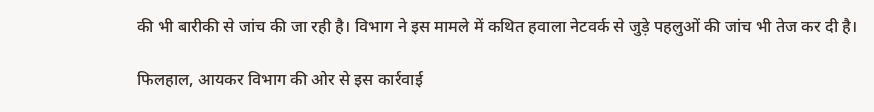की भी बारीकी से जांच की जा रही है। विभाग ने इस मामले में कथित हवाला नेटवर्क से जुड़े पहलुओं की जांच भी तेज कर दी है।

फिलहाल, आयकर विभाग की ओर से इस कार्रवाई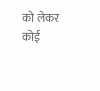को लेकर कोई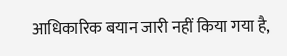आधिकारिक बयान जारी नहीं किया गया है,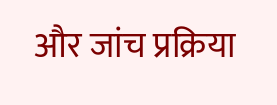और जांच प्रक्रिया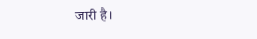जारी है।